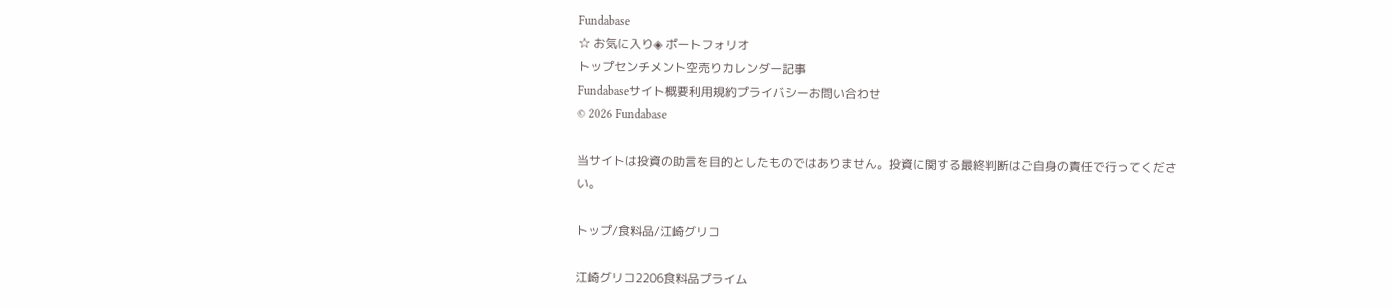Fundabase
☆ お気に入り◈ ポートフォリオ
トップセンチメント空売りカレンダー記事
Fundabaseサイト概要利用規約プライバシーお問い合わせ
© 2026 Fundabase

当サイトは投資の助言を目的としたものではありません。投資に関する最終判断はご自身の責任で行ってください。

トップ/食料品/江崎グリコ

江崎グリコ2206食料品プライム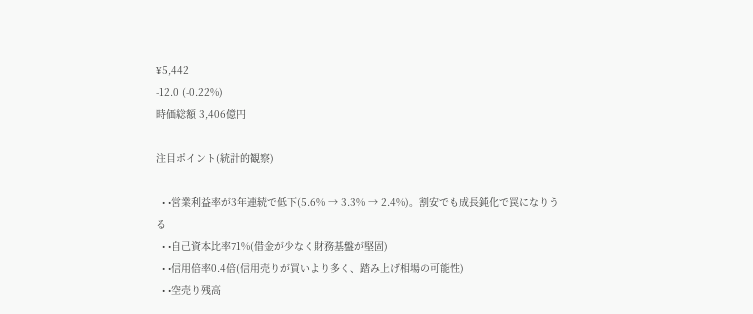¥5,442
-12.0 (-0.22%)
時価総額 3,406億円

注目ポイント(統計的観察)

  • •営業利益率が3年連続で低下(5.6% → 3.3% → 2.4%)。割安でも成長鈍化で罠になりうる
  • •自己資本比率71%(借金が少なく財務基盤が堅固)
  • •信用倍率0.4倍(信用売りが買いより多く、踏み上げ相場の可能性)
  • •空売り残高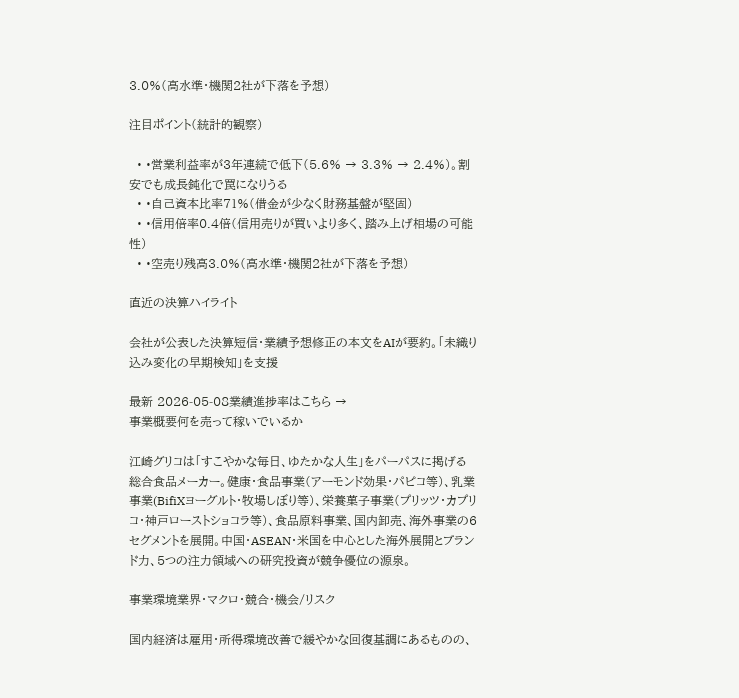3.0%(高水準・機関2社が下落を予想)

注目ポイント(統計的観察)

  • •営業利益率が3年連続で低下(5.6% → 3.3% → 2.4%)。割安でも成長鈍化で罠になりうる
  • •自己資本比率71%(借金が少なく財務基盤が堅固)
  • •信用倍率0.4倍(信用売りが買いより多く、踏み上げ相場の可能性)
  • •空売り残高3.0%(高水準・機関2社が下落を予想)

直近の決算ハイライト

会社が公表した決算短信・業績予想修正の本文をAIが要約。「未織り込み変化の早期検知」を支援

最新 2026-05-08業績進捗率はこちら →
事業概要何を売って稼いでいるか

江崎グリコは「すこやかな毎日、ゆたかな人生」をパーパスに掲げる総合食品メーカー。健康・食品事業(アーモンド効果・パピコ等)、乳業事業(BifiXヨーグルト・牧場しぼり等)、栄養菓子事業(プリッツ・カプリコ・神戸ローストショコラ等)、食品原料事業、国内卸売、海外事業の6セグメントを展開。中国・ASEAN・米国を中心とした海外展開とブランド力、5つの注力領域への研究投資が競争優位の源泉。

事業環境業界・マクロ・競合・機会/リスク

国内経済は雇用・所得環境改善で緩やかな回復基調にあるものの、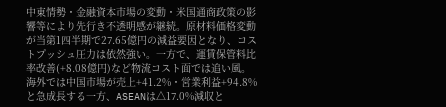中東情勢・金融資本市場の変動・米国通商政策の影響等により先行き不透明感が継続。原材料価格変動が当第1四半期で27.65億円の減益要因となり、コストプッシュ圧力は依然強い。一方で、運賃保管料比率改善(+8.08億円)など物流コスト面では追い風。海外では中国市場が売上+41.2%・営業利益+94.8%と急成長する一方、ASEANは△17.0%減収と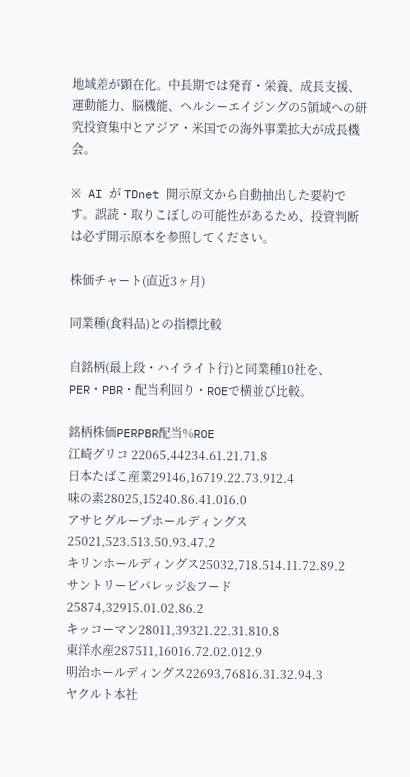地域差が顕在化。中長期では発育・栄養、成長支援、運動能力、脳機能、ヘルシーエイジングの5領域への研究投資集中とアジア・米国での海外事業拡大が成長機会。

※ AI が TDnet 開示原文から自動抽出した要約です。誤読・取りこぼしの可能性があるため、投資判断は必ず開示原本を参照してください。

株価チャート(直近3ヶ月)

同業種(食料品)との指標比較

自銘柄(最上段・ハイライト行)と同業種10社を、PER・PBR・配当利回り・ROEで横並び比較。

銘柄株価PERPBR配当%ROE
江崎グリコ 22065,44234.61.21.71.8
日本たばこ産業29146,16719.22.73.912.4
味の素28025,15240.86.41.016.0
アサヒグループホールディングス25021,523.513.50.93.47.2
キリンホールディングス25032,718.514.11.72.89.2
サントリービバレッジ&フード25874,32915.01.02.86.2
キッコーマン28011,39321.22.31.810.8
東洋水産287511,16016.72.02.012.9
明治ホールディングス22693,76816.31.32.94.3
ヤクルト本社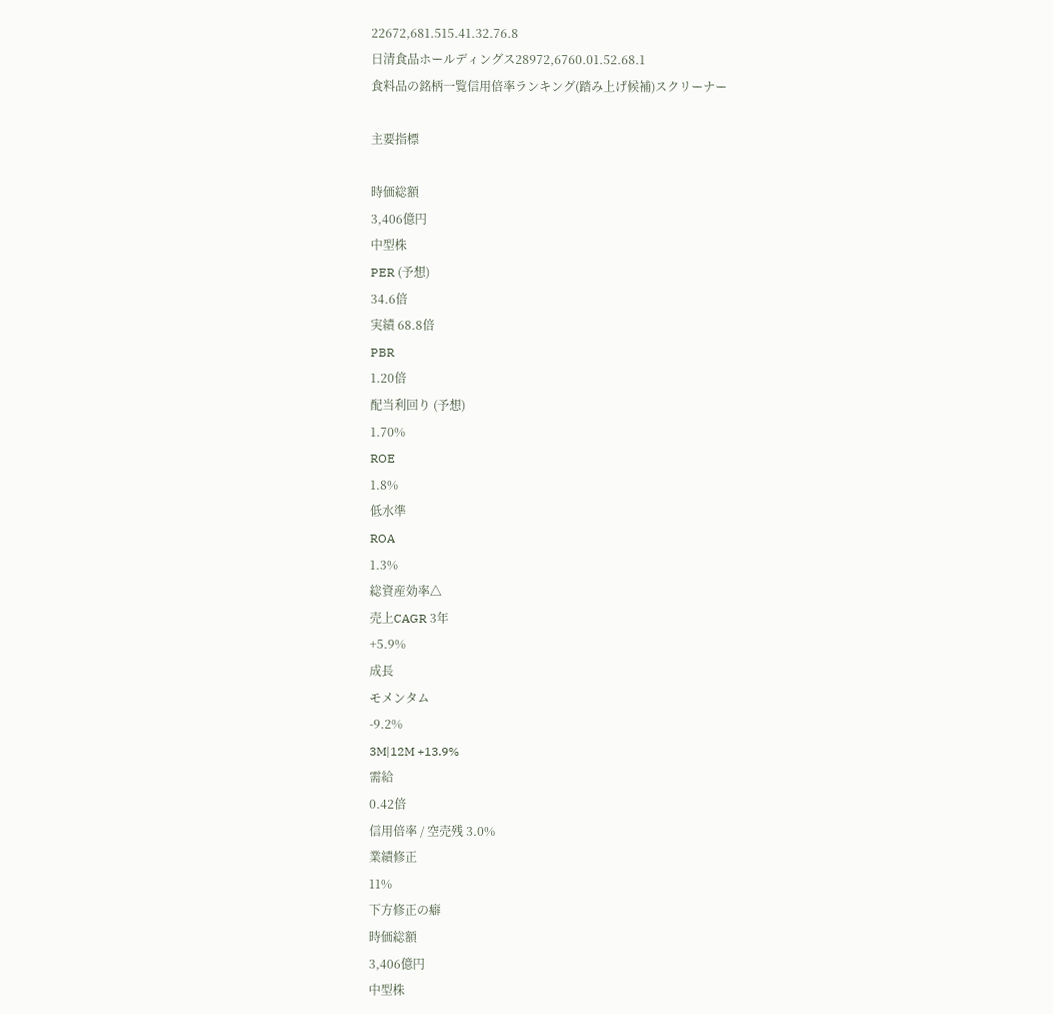22672,681.515.41.32.76.8
日清食品ホールディングス28972,6760.01.52.68.1
食料品の銘柄一覧信用倍率ランキング(踏み上げ候補)スクリーナー

主要指標

時価総額
3,406億円
中型株
PER (予想)
34.6倍
実績 68.8倍
PBR
1.20倍
配当利回り (予想)
1.70%
ROE
1.8%
低水準
ROA
1.3%
総資産効率△
売上CAGR 3年
+5.9%
成長
モメンタム
-9.2%
3M|12M +13.9%
需給
0.42倍
信用倍率 / 空売残 3.0%
業績修正
11%
下方修正の癖
時価総額
3,406億円
中型株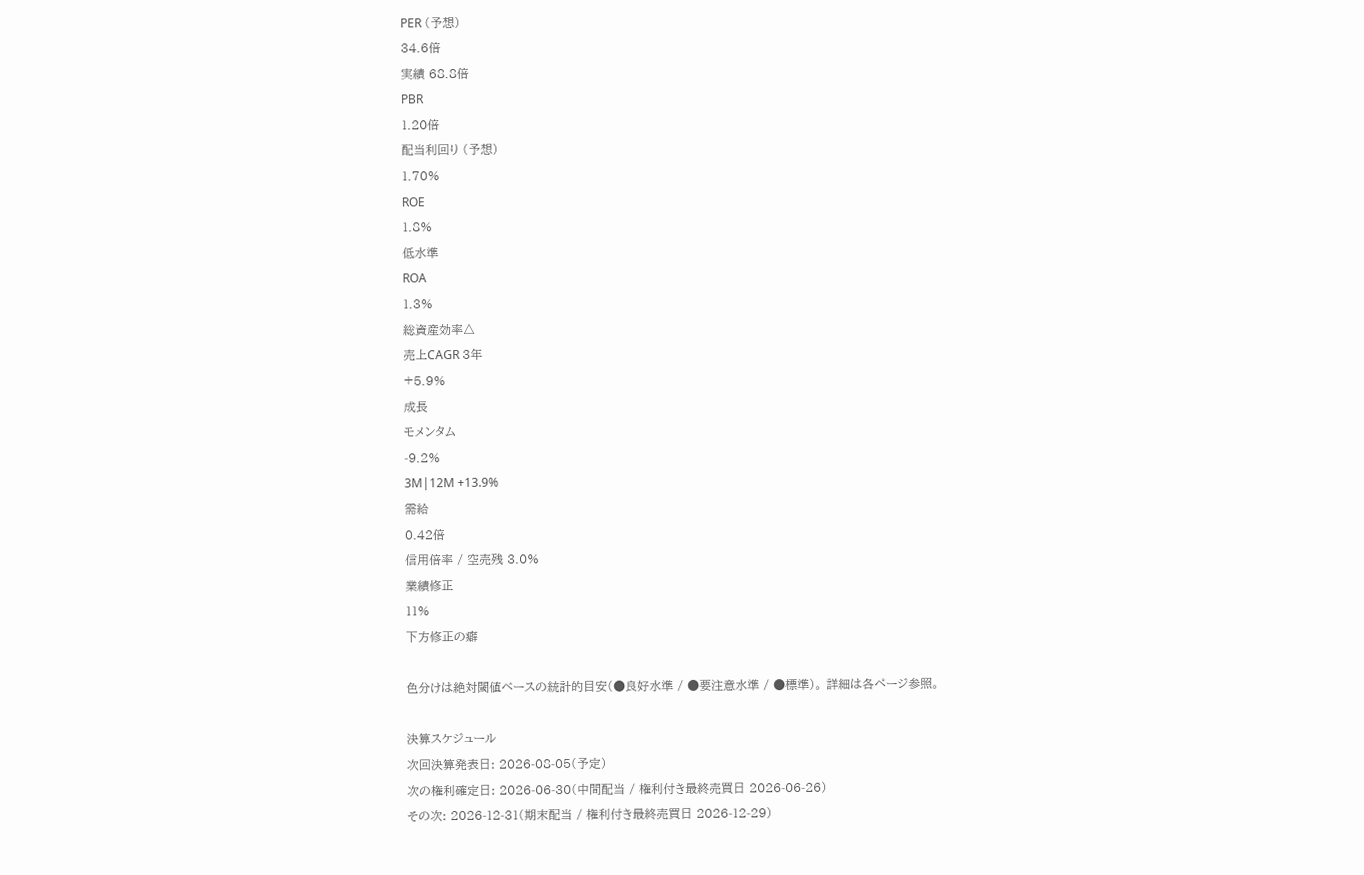PER (予想)
34.6倍
実績 68.8倍
PBR
1.20倍
配当利回り (予想)
1.70%
ROE
1.8%
低水準
ROA
1.3%
総資産効率△
売上CAGR 3年
+5.9%
成長
モメンタム
-9.2%
3M|12M +13.9%
需給
0.42倍
信用倍率 / 空売残 3.0%
業績修正
11%
下方修正の癖

色分けは絶対閾値ベースの統計的目安(●良好水準 / ●要注意水準 / ●標準)。 詳細は各ページ参照。

決算スケジュール
次回決算発表日: 2026-08-05(予定)
次の権利確定日: 2026-06-30(中間配当 / 権利付き最終売買日 2026-06-26)
その次: 2026-12-31(期末配当 / 権利付き最終売買日 2026-12-29)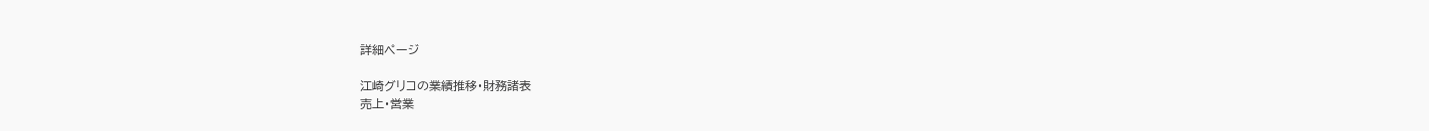詳細ページ

江崎グリコの業績推移・財務諸表
売上・営業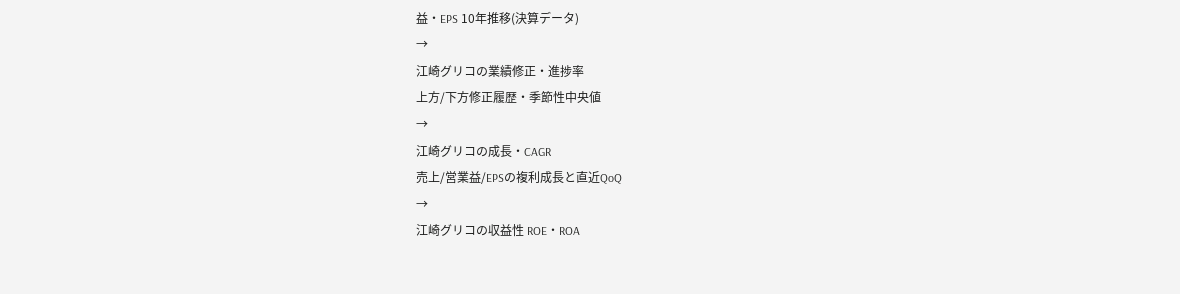益・EPS 10年推移(決算データ)
→
江崎グリコの業績修正・進捗率
上方/下方修正履歴・季節性中央値
→
江崎グリコの成長・CAGR
売上/営業益/EPSの複利成長と直近QoQ
→
江崎グリコの収益性 ROE・ROA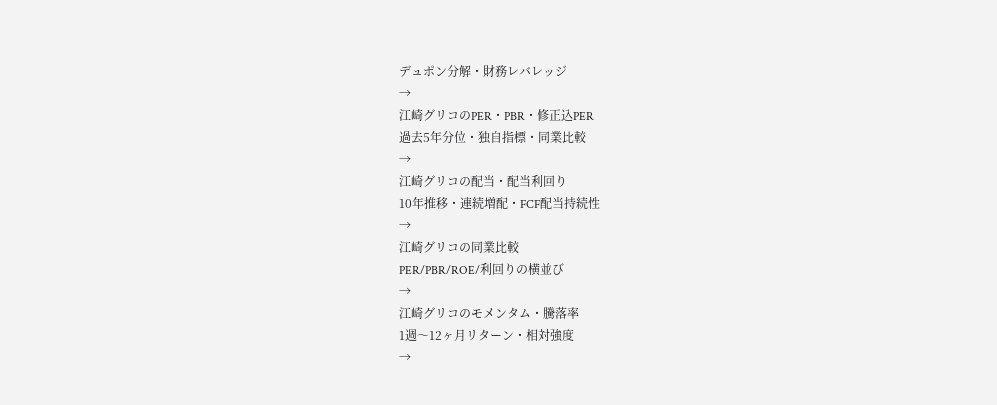デュポン分解・財務レバレッジ
→
江崎グリコのPER・PBR・修正込PER
過去5年分位・独自指標・同業比較
→
江崎グリコの配当・配当利回り
10年推移・連続増配・FCF配当持続性
→
江崎グリコの同業比較
PER/PBR/ROE/利回りの横並び
→
江崎グリコのモメンタム・騰落率
1週〜12ヶ月リターン・相対強度
→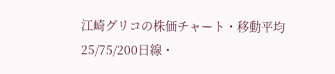江崎グリコの株価チャート・移動平均
25/75/200日線・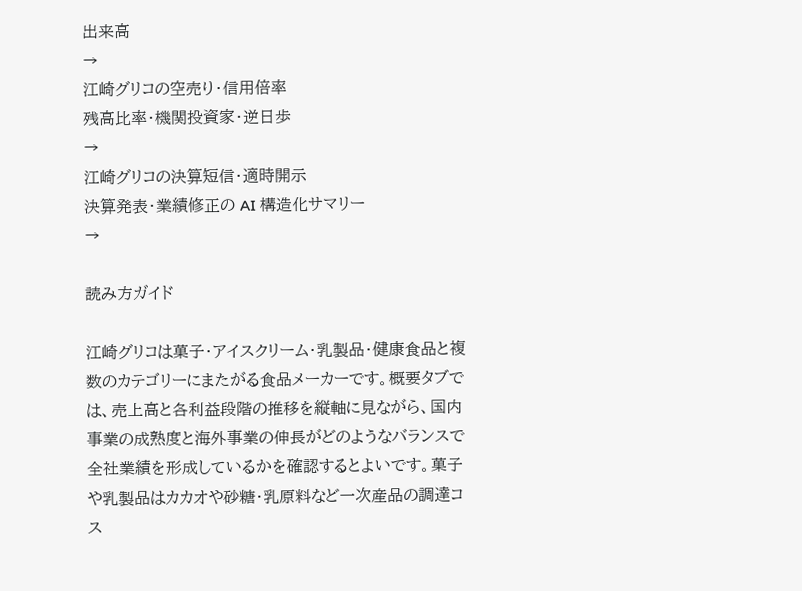出来高
→
江崎グリコの空売り・信用倍率
残高比率・機関投資家・逆日歩
→
江崎グリコの決算短信・適時開示
決算発表・業績修正の AI 構造化サマリー
→

読み方ガイド

江崎グリコは菓子・アイスクリーム・乳製品・健康食品と複数のカテゴリーにまたがる食品メーカーです。概要タブでは、売上高と各利益段階の推移を縦軸に見ながら、国内事業の成熟度と海外事業の伸長がどのようなバランスで全社業績を形成しているかを確認するとよいです。菓子や乳製品はカカオや砂糖・乳原料など一次産品の調達コス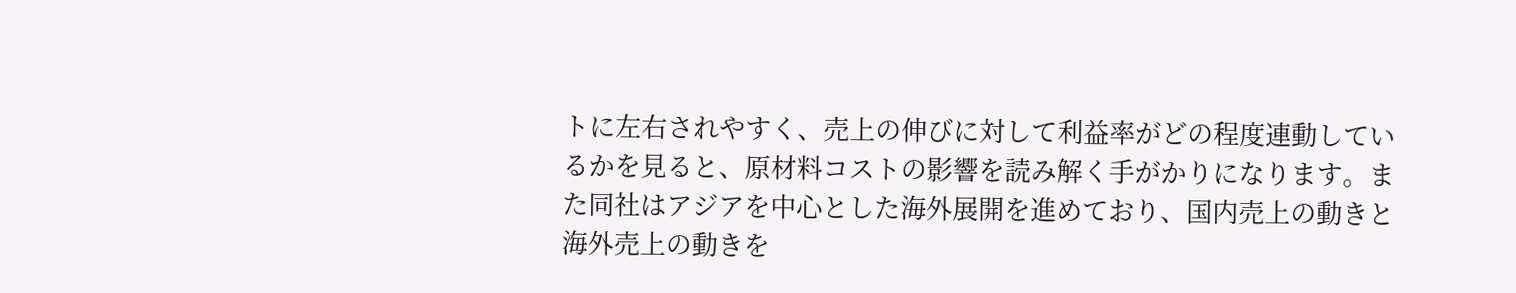トに左右されやすく、売上の伸びに対して利益率がどの程度連動しているかを見ると、原材料コストの影響を読み解く手がかりになります。また同社はアジアを中心とした海外展開を進めており、国内売上の動きと海外売上の動きを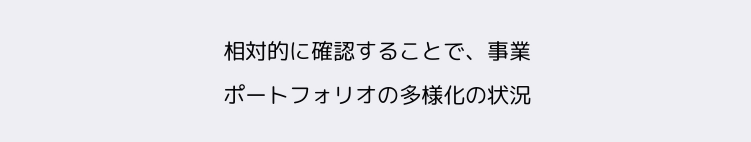相対的に確認することで、事業ポートフォリオの多様化の状況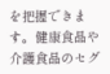を把握できます。健康食品や介護食品のセグ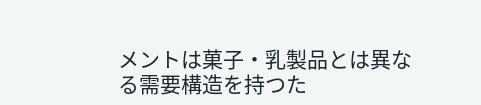メントは菓子・乳製品とは異なる需要構造を持つた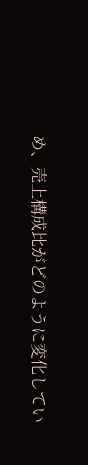め、売上構成比がどのように変化してい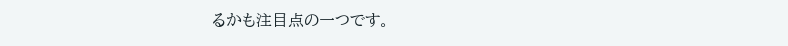るかも注目点の一つです。